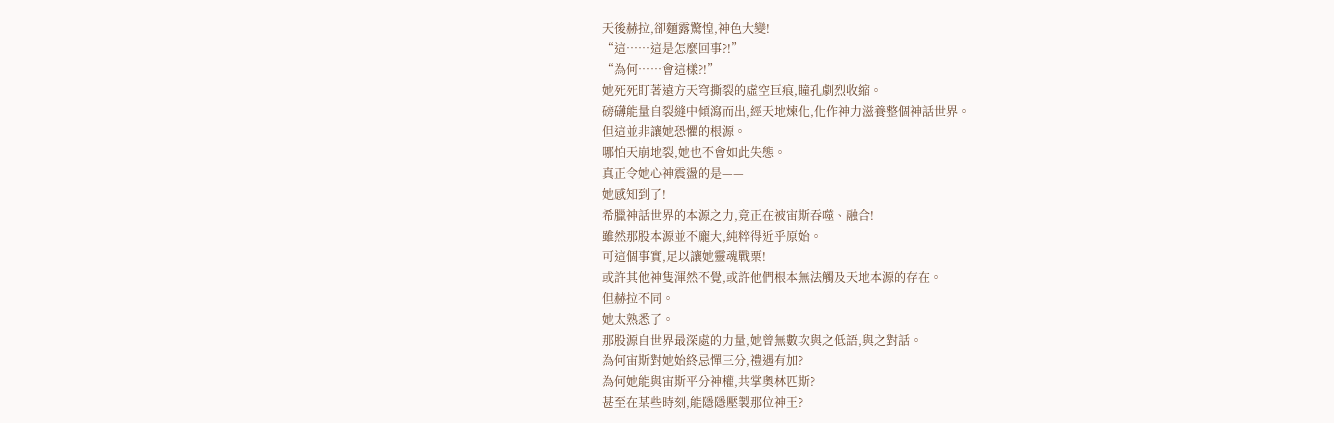天後赫拉,卻麵露驚惶,神色大變!
“這……這是怎麼回事?!”
“為何……會這樣?!”
她死死盯著遠方天穹撕裂的虛空巨痕,瞳孔劇烈收縮。
磅礴能量自裂縫中傾瀉而出,經天地煉化,化作神力滋養整個神話世界。
但這並非讓她恐懼的根源。
哪怕天崩地裂,她也不會如此失態。
真正令她心神震盪的是——
她感知到了!
希臘神話世界的本源之力,竟正在被宙斯吞噬、融合!
雖然那股本源並不龐大,純粹得近乎原始。
可這個事實,足以讓她靈魂戰栗!
或許其他神隻渾然不覺,或許他們根本無法觸及天地本源的存在。
但赫拉不同。
她太熟悉了。
那股源自世界最深處的力量,她曾無數次與之低語,與之對話。
為何宙斯對她始終忌憚三分,禮遇有加?
為何她能與宙斯平分神權,共掌奧林匹斯?
甚至在某些時刻,能隱隱壓製那位神王?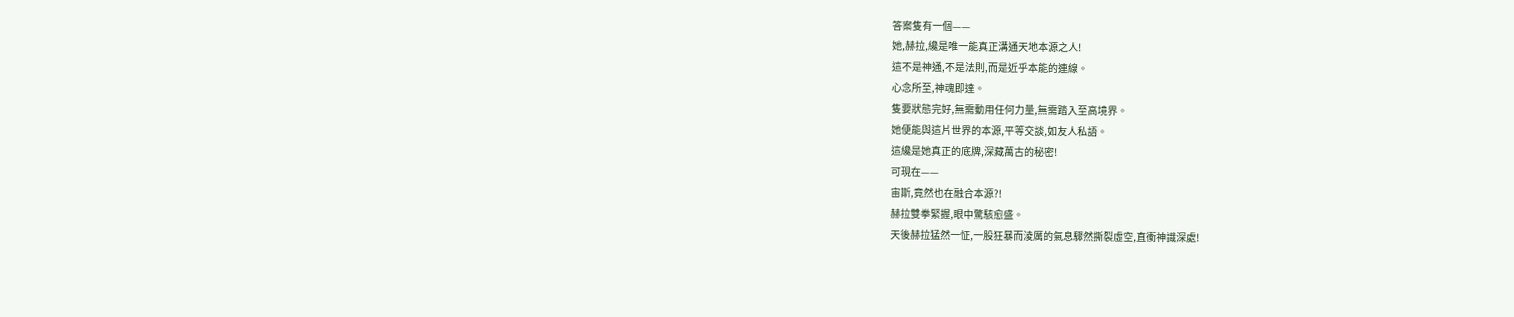答案隻有一個——
她,赫拉,纔是唯一能真正溝通天地本源之人!
這不是神通,不是法則,而是近乎本能的連線。
心念所至,神魂即達。
隻要狀態完好,無需動用任何力量,無需踏入至高境界。
她便能與這片世界的本源,平等交談,如友人私語。
這纔是她真正的底牌,深藏萬古的秘密!
可現在——
宙斯,竟然也在融合本源?!
赫拉雙拳緊握,眼中驚駭愈盛。
天後赫拉猛然一怔,一股狂暴而淩厲的氣息驟然撕裂虛空,直衝神識深處!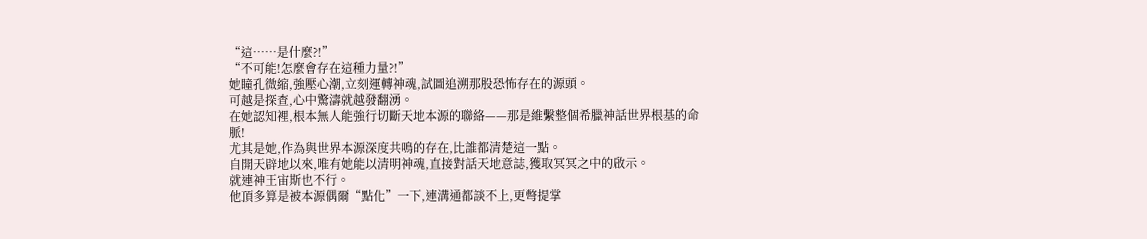“這……是什麼?!”
“不可能!怎麼會存在這種力量?!”
她瞳孔微縮,強壓心潮,立刻運轉神魂,試圖追溯那股恐怖存在的源頭。
可越是探查,心中驚濤就越發翻湧。
在她認知裡,根本無人能強行切斷天地本源的聯絡——那是維繫整個希臘神話世界根基的命脈!
尤其是她,作為與世界本源深度共鳴的存在,比誰都清楚這一點。
自開天辟地以來,唯有她能以清明神魂,直接對話天地意誌,獲取冥冥之中的啟示。
就連神王宙斯也不行。
他頂多算是被本源偶爾“點化”一下,連溝通都談不上,更彆提掌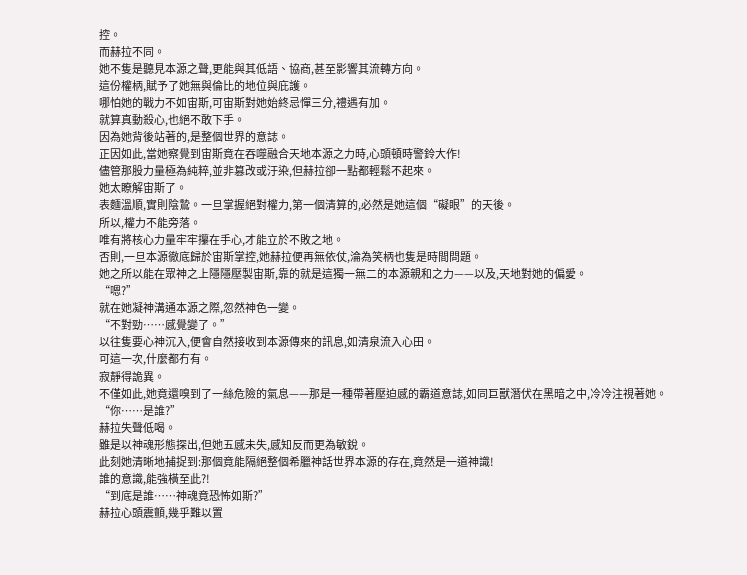控。
而赫拉不同。
她不隻是聽見本源之聲,更能與其低語、協商,甚至影響其流轉方向。
這份權柄,賦予了她無與倫比的地位與庇護。
哪怕她的戰力不如宙斯,可宙斯對她始終忌憚三分,禮遇有加。
就算真動殺心,也絕不敢下手。
因為她背後站著的,是整個世界的意誌。
正因如此,當她察覺到宙斯竟在吞噬融合天地本源之力時,心頭頓時警鈴大作!
儘管那股力量極為純粹,並非篡改或汙染,但赫拉卻一點都輕鬆不起來。
她太瞭解宙斯了。
表麵溫順,實則陰鷙。一旦掌握絕對權力,第一個清算的,必然是她這個“礙眼”的天後。
所以,權力不能旁落。
唯有將核心力量牢牢攥在手心,才能立於不敗之地。
否則,一旦本源徹底歸於宙斯掌控,她赫拉便再無依仗,淪為笑柄也隻是時間問題。
她之所以能在眾神之上隱隱壓製宙斯,靠的就是這獨一無二的本源親和之力——以及,天地對她的偏愛。
“嗯?”
就在她凝神溝通本源之際,忽然神色一變。
“不對勁……感覺變了。”
以往隻要心神沉入,便會自然接收到本源傳來的訊息,如清泉流入心田。
可這一次,什麼都冇有。
寂靜得詭異。
不僅如此,她竟還嗅到了一絲危險的氣息——那是一種帶著壓迫感的霸道意誌,如同巨獸潛伏在黑暗之中,冷冷注視著她。
“你……是誰?”
赫拉失聲低喝。
雖是以神魂形態探出,但她五感未失,感知反而更為敏銳。
此刻她清晰地捕捉到:那個竟能隔絕整個希臘神話世界本源的存在,竟然是一道神識!
誰的意識,能強橫至此?!
“到底是誰……神魂竟恐怖如斯?”
赫拉心頭震顫,幾乎難以置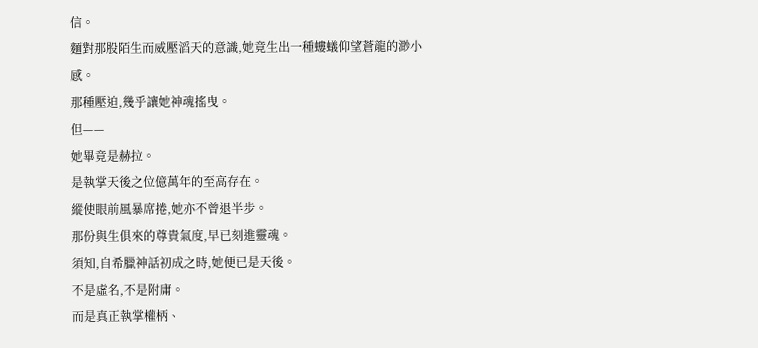信。
麵對那股陌生而威壓滔天的意識,她竟生出一種螻蟻仰望蒼龍的渺小感。
那種壓迫,幾乎讓她神魂搖曳。
但——
她畢竟是赫拉。
是執掌天後之位億萬年的至高存在。
縱使眼前風暴席捲,她亦不曾退半步。
那份與生俱來的尊貴氣度,早已刻進靈魂。
須知,自希臘神話初成之時,她便已是天後。
不是虛名,不是附庸。
而是真正執掌權柄、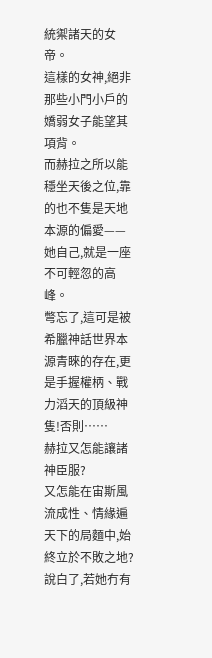統禦諸天的女帝。
這樣的女神,絕非那些小門小戶的嬌弱女子能望其項背。
而赫拉之所以能穩坐天後之位,靠的也不隻是天地本源的偏愛——她自己,就是一座不可輕忽的高峰。
彆忘了,這可是被希臘神話世界本源青睞的存在,更是手握權柄、戰力滔天的頂級神隻!否則……
赫拉又怎能讓諸神臣服?
又怎能在宙斯風流成性、情緣遍天下的局麵中,始終立於不敗之地?
說白了,若她冇有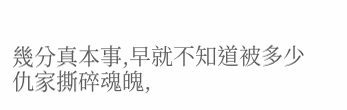幾分真本事,早就不知道被多少仇家撕碎魂魄,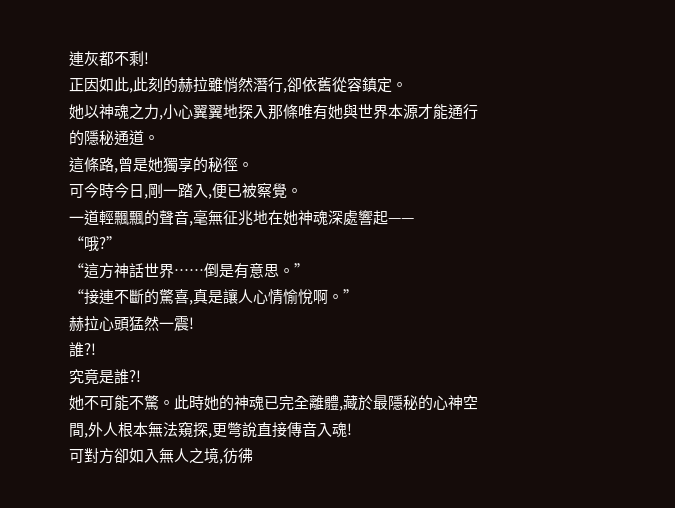連灰都不剩!
正因如此,此刻的赫拉雖悄然潛行,卻依舊從容鎮定。
她以神魂之力,小心翼翼地探入那條唯有她與世界本源才能通行的隱秘通道。
這條路,曾是她獨享的秘徑。
可今時今日,剛一踏入,便已被察覺。
一道輕飄飄的聲音,毫無征兆地在她神魂深處響起——
“哦?”
“這方神話世界……倒是有意思。”
“接連不斷的驚喜,真是讓人心情愉悅啊。”
赫拉心頭猛然一震!
誰?!
究竟是誰?!
她不可能不驚。此時她的神魂已完全離體,藏於最隱秘的心神空間,外人根本無法窺探,更彆說直接傳音入魂!
可對方卻如入無人之境,彷彿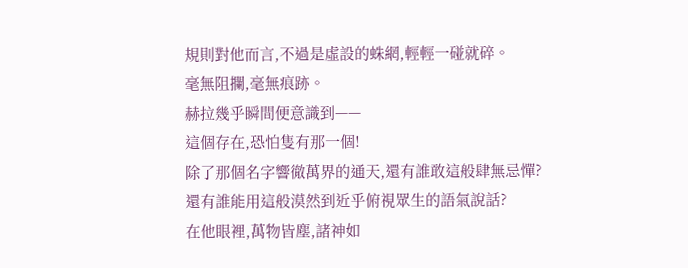規則對他而言,不過是虛設的蛛網,輕輕一碰就碎。
毫無阻攔,毫無痕跡。
赫拉幾乎瞬間便意識到——
這個存在,恐怕隻有那一個!
除了那個名字響徹萬界的通天,還有誰敢這般肆無忌憚?
還有誰能用這般漠然到近乎俯視眾生的語氣說話?
在他眼裡,萬物皆塵,諸神如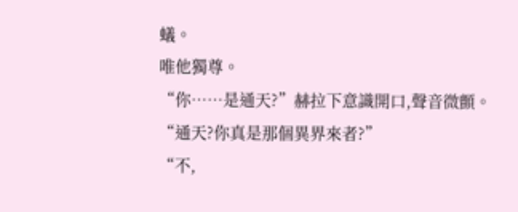蟻。
唯他獨尊。
“你……是通天?”赫拉下意識開口,聲音微顫。
“通天?你真是那個異界來者?”
“不,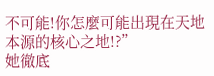不可能!你怎麼可能出現在天地本源的核心之地!?”
她徹底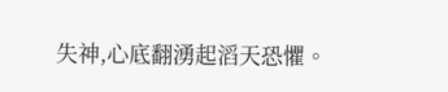失神,心底翻湧起滔天恐懼。